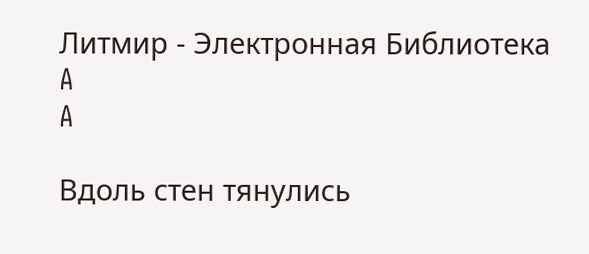Литмир - Электронная Библиотека
A
A

Вдоль стен тянулись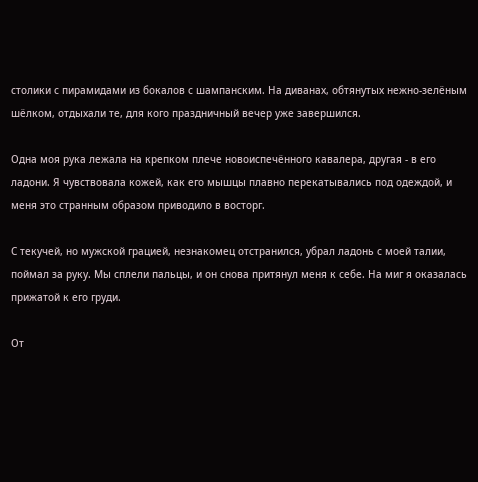столики с пирамидами из бокалов с шампанским. На диванах, обтянутых нежно-зелёным шёлком, отдыхали те, для кого праздничный вечер уже завершился.

Одна моя рука лежала на крепком плече новоиспечённого кавалера, другая - в его ладони. Я чувствовала кожей, как его мышцы плавно перекатывались под одеждой, и меня это странным образом приводило в восторг.

С текучей, но мужской грацией, незнакомец отстранился, убрал ладонь с моей талии, поймал за руку. Мы сплели пальцы, и он снова притянул меня к себе. На миг я оказалась прижатой к его груди.

От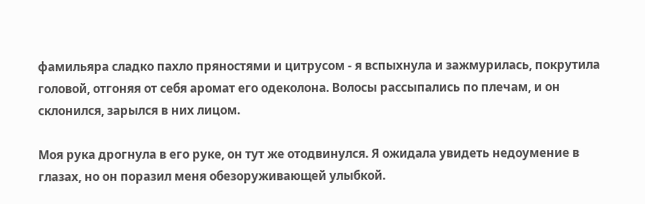фамильяра сладко пахло пряностями и цитрусом - я вспыхнула и зажмурилась, покрутила головой, отгоняя от себя аромат его одеколона. Волосы рассыпались по плечам, и он склонился, зарылся в них лицом.

Моя рука дрогнула в его руке, он тут же отодвинулся. Я ожидала увидеть недоумение в глазах, но он поразил меня обезоруживающей улыбкой.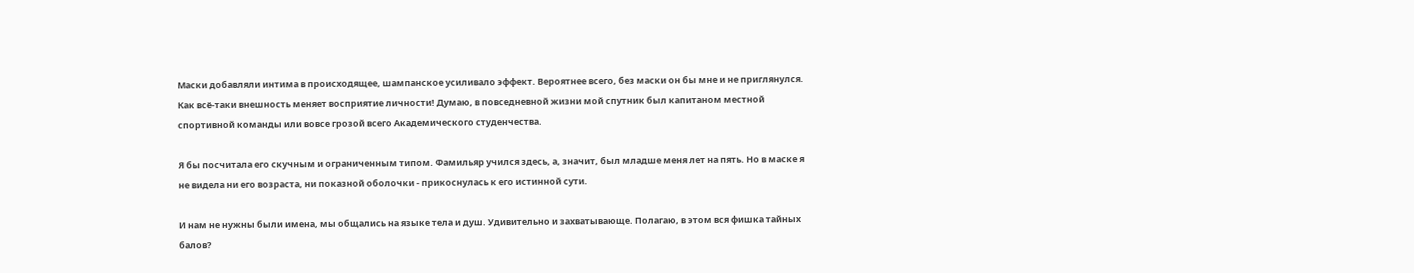Маски добавляли интима в происходящее, шампанское усиливало эффект. Вероятнее всего, без маски он бы мне и не приглянулся. Как всё-таки внешность меняет восприятие личности! Думаю, в повседневной жизни мой спутник был капитаном местной спортивной команды или вовсе грозой всего Академического студенчества.

Я бы посчитала его скучным и ограниченным типом. Фамильяр учился здесь, а, значит, был младше меня лет на пять. Но в маске я не видела ни его возраста, ни показной оболочки - прикоснулась к его истинной сути.

И нам не нужны были имена, мы общались на языке тела и душ. Удивительно и захватывающе. Полагаю, в этом вся фишка тайных балов?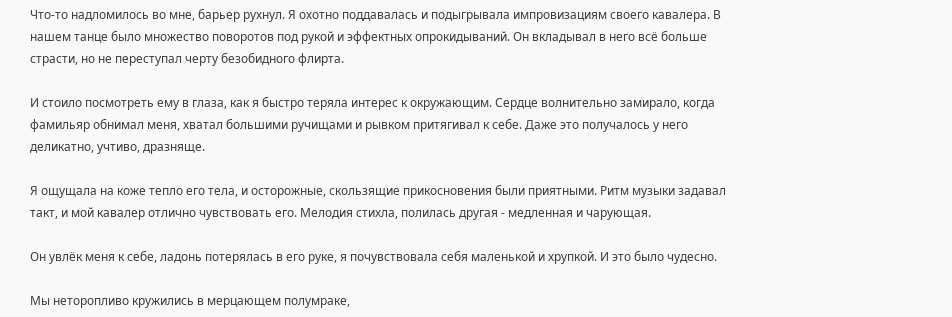Что-то надломилось во мне, барьер рухнул. Я охотно поддавалась и подыгрывала импровизациям своего кавалера. В нашем танце было множество поворотов под рукой и эффектных опрокидываний. Он вкладывал в него всё больше страсти, но не переступал черту безобидного флирта.

И стоило посмотреть ему в глаза, как я быстро теряла интерес к окружающим. Сердце волнительно замирало, когда фамильяр обнимал меня, хватал большими ручищами и рывком притягивал к себе. Даже это получалось у него деликатно, учтиво, дразняще.

Я ощущала на коже тепло его тела, и осторожные, скользящие прикосновения были приятными. Ритм музыки задавал такт, и мой кавалер отлично чувствовать его. Мелодия стихла, полилась другая - медленная и чарующая.

Он увлёк меня к себе, ладонь потерялась в его руке, я почувствовала себя маленькой и хрупкой. И это было чудесно.

Мы неторопливо кружились в мерцающем полумраке,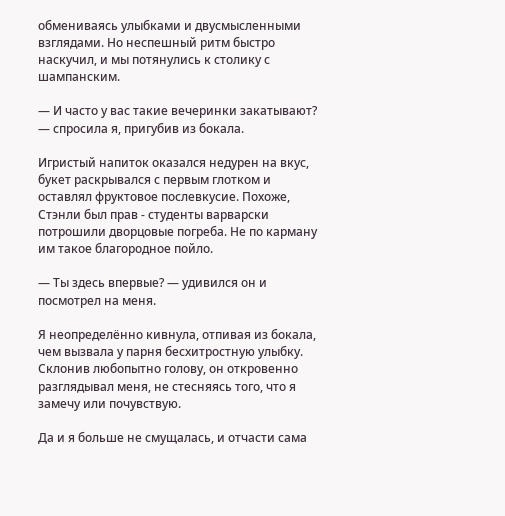обмениваясь улыбками и двусмысленными взглядами. Но неспешный ритм быстро наскучил, и мы потянулись к столику с шампанским.

— И часто у вас такие вечеринки закатывают? — спросила я, пригубив из бокала.

Игристый напиток оказался недурен на вкус, букет раскрывался с первым глотком и оставлял фруктовое послевкусие. Похоже, Стэнли был прав - студенты варварски потрошили дворцовые погреба. Не по карману им такое благородное пойло.

— Ты здесь впервые? — удивился он и посмотрел на меня.

Я неопределённо кивнула, отпивая из бокала, чем вызвала у парня бесхитростную улыбку. Склонив любопытно голову, он откровенно разглядывал меня, не стесняясь того, что я замечу или почувствую.

Да и я больше не смущалась, и отчасти сама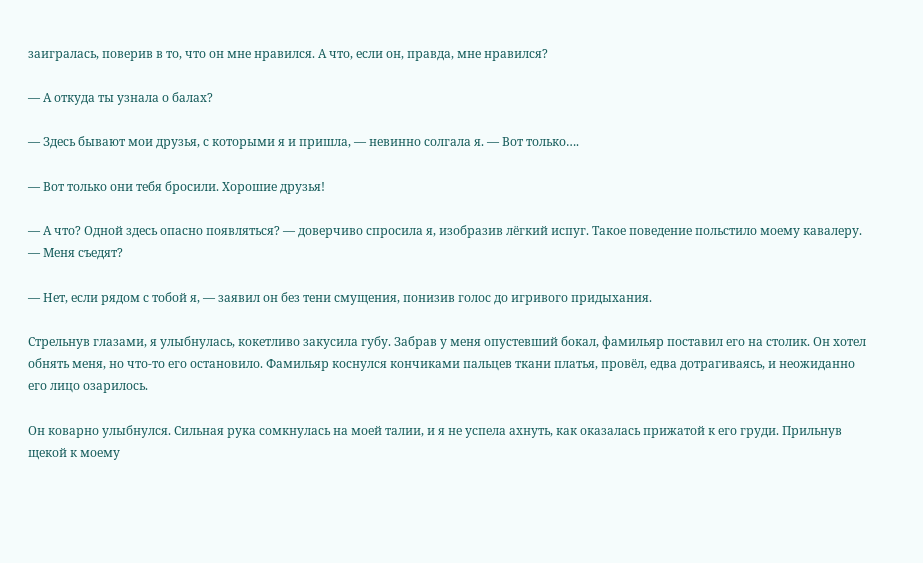заигралась, поверив в то, что он мне нравился. А что, если он, правда, мне нравился?

— А откуда ты узнала о балах?

— Здесь бывают мои друзья, с которыми я и пришла, — невинно солгала я. — Вот только….

— Вот только они тебя бросили. Хорошие друзья!

— А что? Одной здесь опасно появляться? — доверчиво спросила я, изобразив лёгкий испуг. Такое поведение польстило моему кавалеру. — Меня съедят?

— Нет, если рядом с тобой я, — заявил он без тени смущения, понизив голос до игривого придыхания.

Стрельнув глазами, я улыбнулась, кокетливо закусила губу. Забрав у меня опустевший бокал, фамильяр поставил его на столик. Он хотел обнять меня, но что-то его остановило. Фамильяр коснулся кончиками пальцев ткани платья, провёл, едва дотрагиваясь, и неожиданно его лицо озарилось.

Он коварно улыбнулся. Сильная рука сомкнулась на моей талии, и я не успела ахнуть, как оказалась прижатой к его груди. Прильнув щекой к моему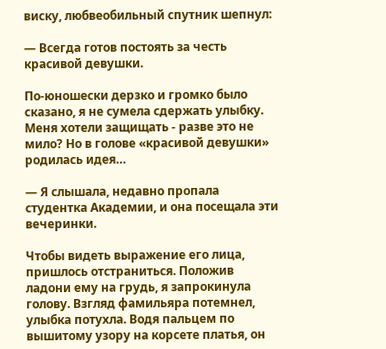виску, любвеобильный спутник шепнул:

— Всегда готов постоять за честь красивой девушки.

По-юношески дерзко и громко было сказано, я не сумела сдержать улыбку. Меня хотели защищать - разве это не мило? Но в голове «красивой девушки» родилась идея…

— Я слышала, недавно пропала студентка Академии, и она посещала эти вечеринки.

Чтобы видеть выражение его лица, пришлось отстраниться. Положив ладони ему на грудь, я запрокинула голову. Взгляд фамильяра потемнел, улыбка потухла. Водя пальцем по вышитому узору на корсете платья, он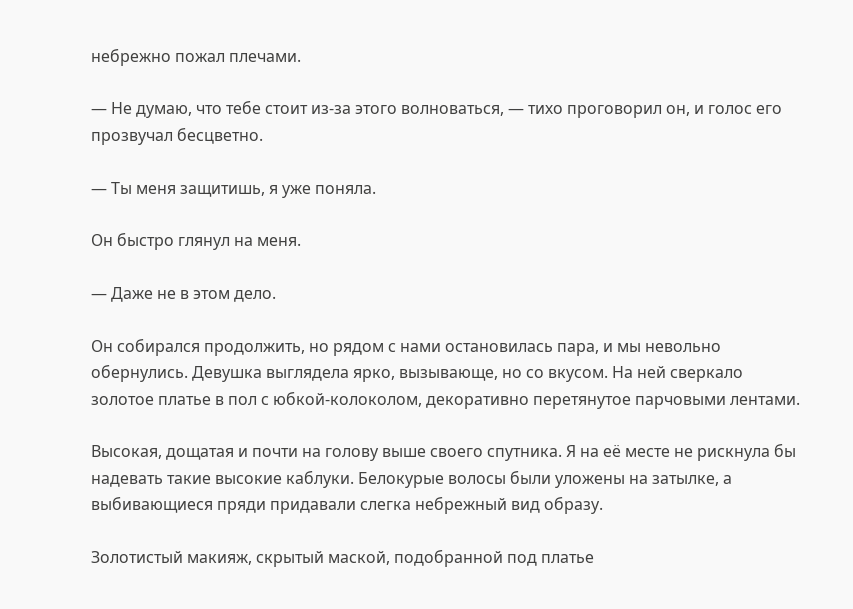небрежно пожал плечами.

— Не думаю, что тебе стоит из-за этого волноваться, — тихо проговорил он, и голос его прозвучал бесцветно.

— Ты меня защитишь, я уже поняла.

Он быстро глянул на меня.

— Даже не в этом дело.

Он собирался продолжить, но рядом с нами остановилась пара, и мы невольно обернулись. Девушка выглядела ярко, вызывающе, но со вкусом. На ней сверкало золотое платье в пол с юбкой-колоколом, декоративно перетянутое парчовыми лентами.

Высокая, дощатая и почти на голову выше своего спутника. Я на её месте не рискнула бы надевать такие высокие каблуки. Белокурые волосы были уложены на затылке, а выбивающиеся пряди придавали слегка небрежный вид образу.

Золотистый макияж, скрытый маской, подобранной под платье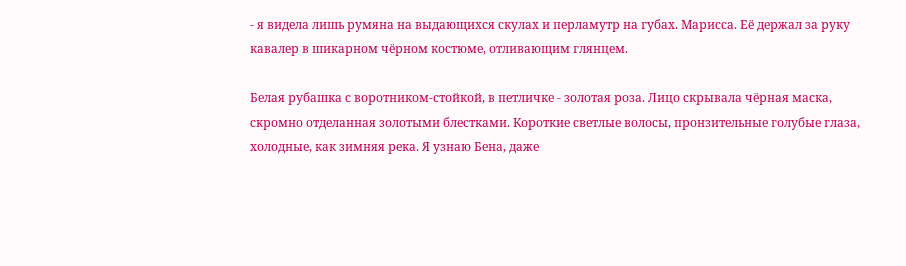- я видела лишь румяна на выдающихся скулах и перламутр на губах. Марисса. Её держал за руку кавалер в шикарном чёрном костюме, отливающим глянцем.

Белая рубашка с воротником-стойкой, в петличке - золотая роза. Лицо скрывала чёрная маска, скромно отделанная золотыми блестками. Короткие светлые волосы, пронзительные голубые глаза, холодные, как зимняя река. Я узнаю Бена, даже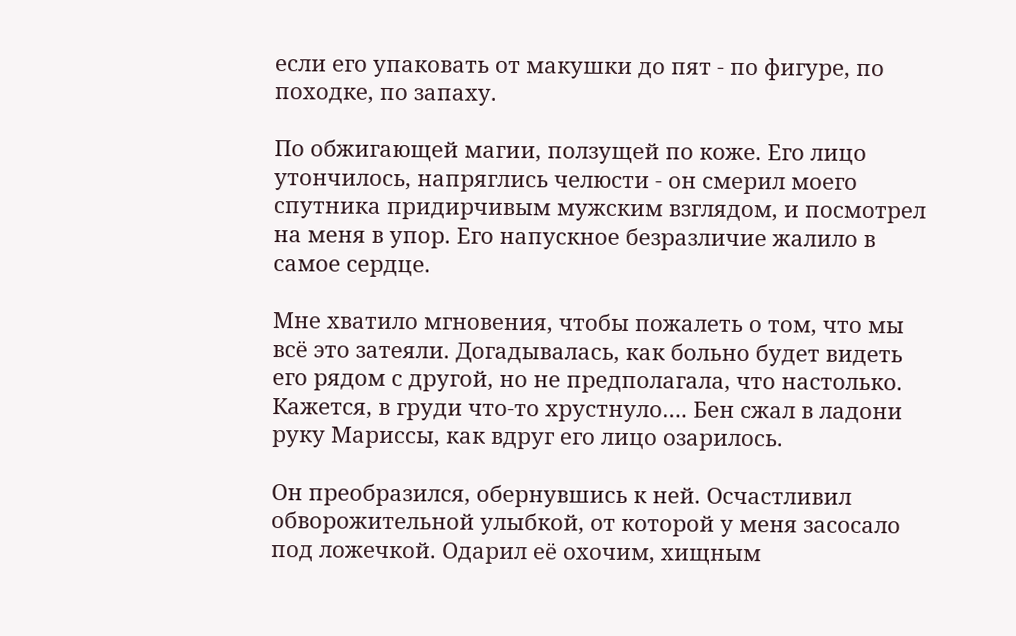если его упаковать от макушки до пят - по фигуре, по походке, по запаху.

По обжигающей магии, ползущей по коже. Его лицо утончилось, напряглись челюсти - он смерил моего спутника придирчивым мужским взглядом, и посмотрел на меня в упор. Его напускное безразличие жалило в самое сердце.

Мне хватило мгновения, чтобы пожалеть о том, что мы всё это затеяли. Догадывалась, как больно будет видеть его рядом с другой, но не предполагала, что настолько. Кажется, в груди что-то хрустнуло…. Бен сжал в ладони руку Мариссы, как вдруг его лицо озарилось.

Он преобразился, обернувшись к ней. Осчастливил обворожительной улыбкой, от которой у меня засосало под ложечкой. Одарил её охочим, хищным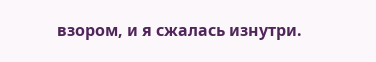взором, и я сжалась изнутри.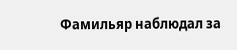Фамильяр наблюдал за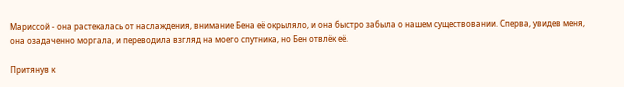Мариссой - она растекалась от наслаждения, внимание Бена её окрыляло, и она быстро забыла о нашем существовании. Сперва, увидев меня, она озадаченно моргала, и переводила взгляд на моего спутника, но Бен отвлёк её.

Притянув к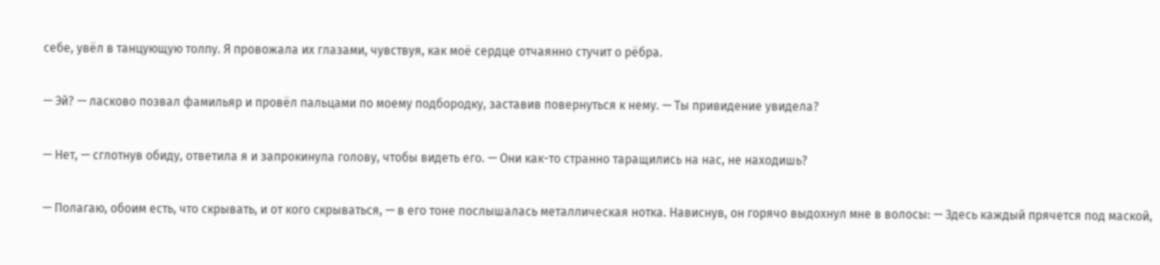себе, увёл в танцующую толпу. Я провожала их глазами, чувствуя, как моё сердце отчаянно стучит о рёбра.

— Эй? — ласково позвал фамильяр и провёл пальцами по моему подбородку, заставив повернуться к нему. — Ты привидение увидела?

— Нет, — сглотнув обиду, ответила я и запрокинула голову, чтобы видеть его. — Они как-то странно таращились на нас, не находишь?

— Полагаю, обоим есть, что скрывать, и от кого скрываться, — в его тоне послышалась металлическая нотка. Нависнув, он горячо выдохнул мне в волосы: — Здесь каждый прячется под маской,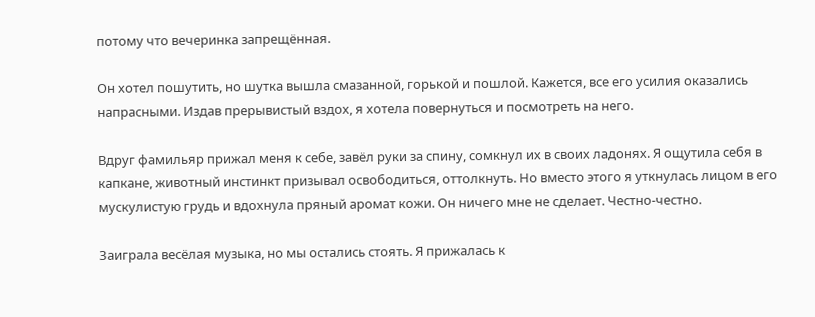потому что вечеринка запрещённая.

Он хотел пошутить, но шутка вышла смазанной, горькой и пошлой. Кажется, все его усилия оказались напрасными. Издав прерывистый вздох, я хотела повернуться и посмотреть на него.

Вдруг фамильяр прижал меня к себе, завёл руки за спину, сомкнул их в своих ладонях. Я ощутила себя в капкане, животный инстинкт призывал освободиться, оттолкнуть. Но вместо этого я уткнулась лицом в его мускулистую грудь и вдохнула пряный аромат кожи. Он ничего мне не сделает. Честно-честно.

Заиграла весёлая музыка, но мы остались стоять. Я прижалась к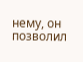нему, он позволил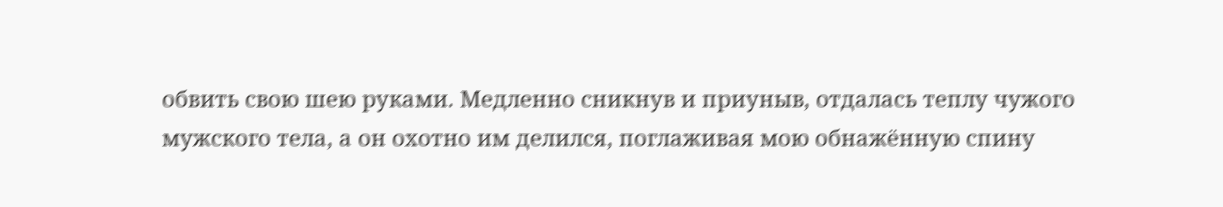обвить свою шею руками. Медленно сникнув и приуныв, отдалась теплу чужого мужского тела, а он охотно им делился, поглаживая мою обнажённую спину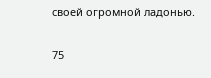своей огромной ладонью.

75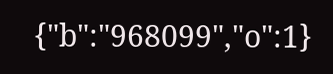{"b":"968099","o":1}